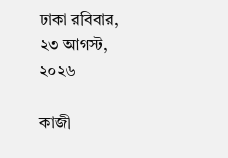ঢাকা রবিবার, ২৩ আগস্ট, ২০২৬

কাজী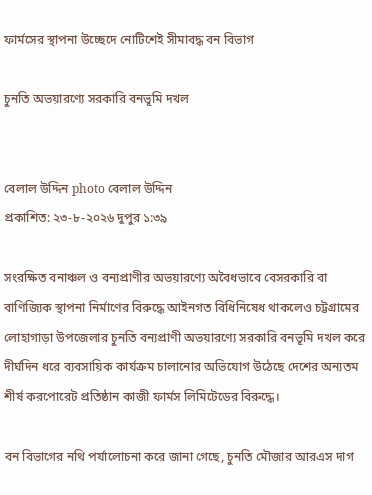ফার্মসের স্থাপনা উচ্ছেদে নোটিশেই সীমাবদ্ধ বন বিভাগ

চুনতি অভয়ারণ্যে সরকারি বনভূমি দখল


বেলাল উদ্দিন photo বেলাল উদ্দিন
প্রকাশিত: ২৩-৮-২০২৬ দুপুর ১:৩৯

সংরক্ষিত বনাঞ্চল ও বন্যপ্রাণীর অভয়ারণ্যে অবৈধভাবে বেসরকারি বা বাণিজ্যিক স্থাপনা নির্মাণের বিরুদ্ধে আইনগত বিধিনিষেধ থাকলেও চট্টগ্রামের লোহাগাড়া উপজেলার চুনতি বন্যপ্রাণী অভয়ারণ্যে সরকারি বনভূমি দখল করে দীর্ঘদিন ধরে ব্যবসায়িক কার্যক্রম চালানোর অভিযোগ উঠেছে দেশের অন্যতম শীর্ষ করপোরেট প্রতিষ্ঠান কাজী ফার্মস লিমিটেডের বিরুদ্ধে।

বন বিভাগের নথি পর্যালোচনা করে জানা গেছে, চুনতি মৌজার আরএস দাগ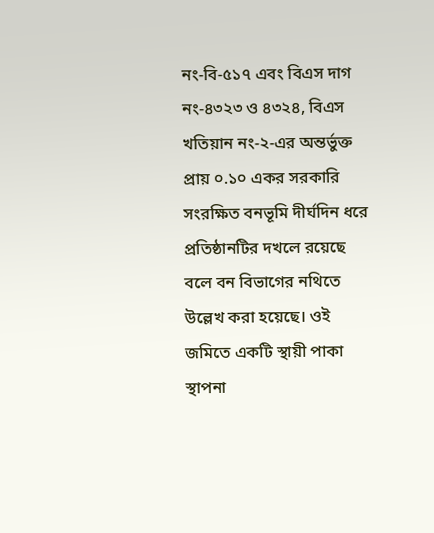নং-বি-৫১৭ এবং বিএস দাগ নং-৪৩২৩ ও ৪৩২৪, বিএস খতিয়ান নং-২-এর অন্তর্ভুক্ত প্রায় ০.১০ একর সরকারি সংরক্ষিত বনভূমি দীর্ঘদিন ধরে প্রতিষ্ঠানটির দখলে রয়েছে বলে বন বিভাগের নথিতে উল্লেখ করা হয়েছে। ওই জমিতে একটি স্থায়ী পাকা স্থাপনা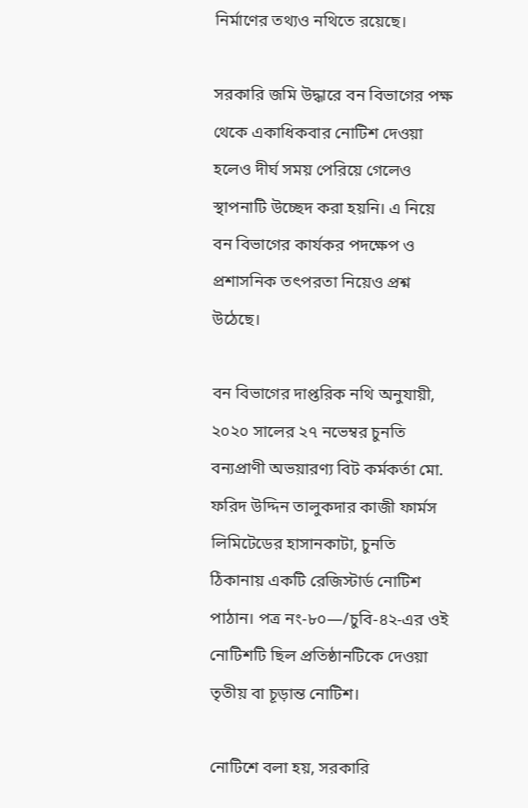নির্মাণের তথ্যও নথিতে রয়েছে।

সরকারি জমি উদ্ধারে বন বিভাগের পক্ষ থেকে একাধিকবার নোটিশ দেওয়া হলেও দীর্ঘ সময় পেরিয়ে গেলেও স্থাপনাটি উচ্ছেদ করা হয়নি। এ নিয়ে বন বিভাগের কার্যকর পদক্ষেপ ও প্রশাসনিক তৎপরতা নিয়েও প্রশ্ন উঠেছে।

বন বিভাগের দাপ্তরিক নথি অনুযায়ী, ২০২০ সালের ২৭ নভেম্বর চুনতি বন্যপ্রাণী অভয়ারণ্য বিট কর্মকর্তা মো. ফরিদ উদ্দিন তালুকদার কাজী ফার্মস লিমিটেডের হাসানকাটা, চুনতি ঠিকানায় একটি রেজিস্টার্ড নোটিশ পাঠান। পত্র নং-৮০—/চুবি-৪২-এর ওই নোটিশটি ছিল প্রতিষ্ঠানটিকে দেওয়া তৃতীয় বা চূড়ান্ত নোটিশ।

নোটিশে বলা হয়, সরকারি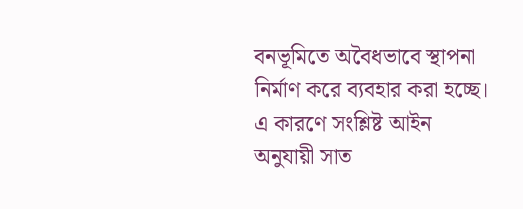বনভূমিতে অবৈধভাবে স্থাপনা নির্মাণ করে ব্যবহার করা হচ্ছে। এ কারণে সংশ্লিষ্ট আইন অনুযায়ী সাত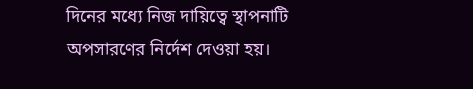দিনের মধ্যে নিজ দায়িত্বে স্থাপনাটি অপসারণের নির্দেশ দেওয়া হয়।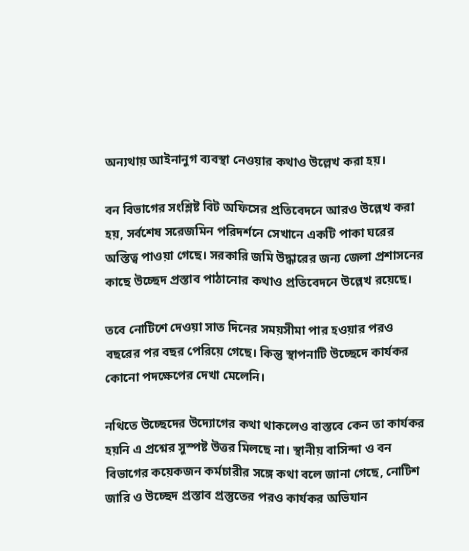অন্যথায় আইনানুগ ব্যবস্থা নেওয়ার কথাও উল্লেখ করা হয়।

বন বিভাগের সংশ্লিষ্ট বিট অফিসের প্রতিবেদনে আরও উল্লেখ করা হয়, সর্বশেষ সরেজমিন পরিদর্শনে সেখানে একটি পাকা ঘরের অস্তিত্ব পাওয়া গেছে। সরকারি জমি উদ্ধারের জন্য জেলা প্রশাসনের কাছে উচ্ছেদ প্রস্তাব পাঠানোর কথাও প্রতিবেদনে উল্লেখ রয়েছে।

তবে নোটিশে দেওয়া সাত দিনের সময়সীমা পার হওয়ার পরও বছরের পর বছর পেরিয়ে গেছে। কিন্তু স্থাপনাটি উচ্ছেদে কার্যকর কোনো পদক্ষেপের দেখা মেলেনি।

নথিতে উচ্ছেদের উদ্যোগের কথা থাকলেও বাস্তবে কেন তা কার্যকর হয়নি এ প্রশ্নের সুস্পষ্ট উত্তর মিলছে না। স্থানীয় বাসিন্দা ও বন বিভাগের কয়েকজন কর্মচারীর সঙ্গে কথা বলে জানা গেছে, নোটিশ জারি ও উচ্ছেদ প্রস্তাব প্রস্তুতের পরও কার্যকর অভিযান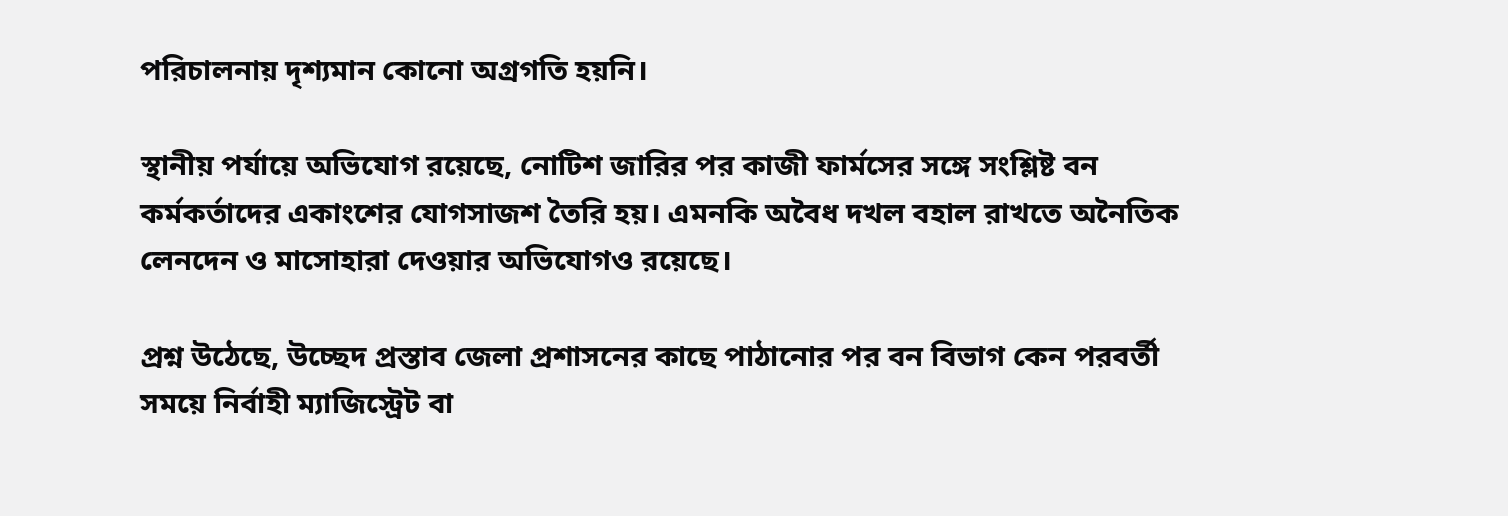পরিচালনায় দৃশ্যমান কোনো অগ্রগতি হয়নি।

স্থানীয় পর্যায়ে অভিযোগ রয়েছে, নোটিশ জারির পর কাজী ফার্মসের সঙ্গে সংশ্লিষ্ট বন কর্মকর্তাদের একাংশের যোগসাজশ তৈরি হয়। এমনকি অবৈধ দখল বহাল রাখতে অনৈতিক লেনদেন ও মাসোহারা দেওয়ার অভিযোগও রয়েছে।

প্রশ্ন উঠেছে, উচ্ছেদ প্রস্তাব জেলা প্রশাসনের কাছে পাঠানোর পর বন বিভাগ কেন পরবর্তী সময়ে নির্বাহী ম্যাজিস্ট্রেট বা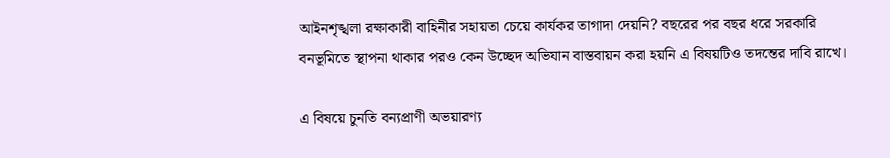আইনশৃঙ্খলা রক্ষাকারী বাহিনীর সহায়তা চেয়ে কার্যকর তাগাদা দেয়নি? বছরের পর বছর ধরে সরকারি বনভূমিতে স্থাপনা থাকার পরও কেন উচ্ছেদ অভিযান বাস্তবায়ন করা হয়নি এ বিষয়টিও তদন্তের দাবি রাখে।

এ বিষয়ে চুনতি বন্যপ্রাণী অভয়ারণ্য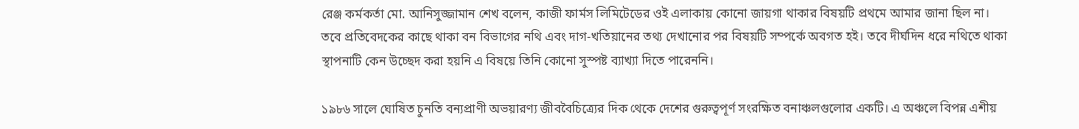রেঞ্জ কর্মকর্তা মো. আনিসুজ্জামান শেখ বলেন, কাজী ফার্মস লিমিটেডের ওই এলাকায় কোনো জায়গা থাকার বিষয়টি প্রথমে আমার জানা ছিল না। তবে প্রতিবেদকের কাছে থাকা বন বিভাগের নথি এবং দাগ-খতিয়ানের তথ্য দেখানোর পর বিষয়টি সম্পর্কে অবগত হই। তবে দীর্ঘদিন ধরে নথিতে থাকা স্থাপনাটি কেন উচ্ছেদ করা হয়নি এ বিষয়ে তিনি কোনো সুস্পষ্ট ব্যাখ্যা দিতে পারেননি।

১৯৮৬ সালে ঘোষিত চুনতি বন্যপ্রাণী অভয়ারণ্য জীববৈচিত্র্যের দিক থেকে দেশের গুরুত্বপূর্ণ সংরক্ষিত বনাঞ্চলগুলোর একটি। এ অঞ্চলে বিপন্ন এশীয়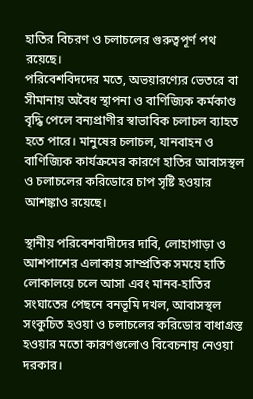হাতির বিচরণ ও চলাচলের গুরুত্বপূর্ণ পথ রয়েছে।
পরিবেশবিদদের মতে, অভয়ারণ্যের ভেতরে বা সীমানায় অবৈধ স্থাপনা ও বাণিজ্যিক কর্মকাণ্ড বৃদ্ধি পেলে বন্যপ্রাণীর স্বাভাবিক চলাচল ব্যাহত হতে পারে। মানুষের চলাচল, যানবাহন ও বাণিজ্যিক কার্যক্রমের কারণে হাতির আবাসস্থল ও চলাচলের করিডোরে চাপ সৃষ্টি হওয়ার আশঙ্কাও রয়েছে।

স্থানীয় পরিবেশবাদীদের দাবি, লোহাগাড়া ও আশপাশের এলাকায় সাম্প্রতিক সময়ে হাতি লোকালয়ে চলে আসা এবং মানব-হাতির সংঘাতের পেছনে বনভূমি দখল, আবাসস্থল সংকুচিত হওয়া ও চলাচলের করিডোর বাধাগ্রস্ত হওয়ার মতো কারণগুলোও বিবেচনায় নেওয়া দরকার।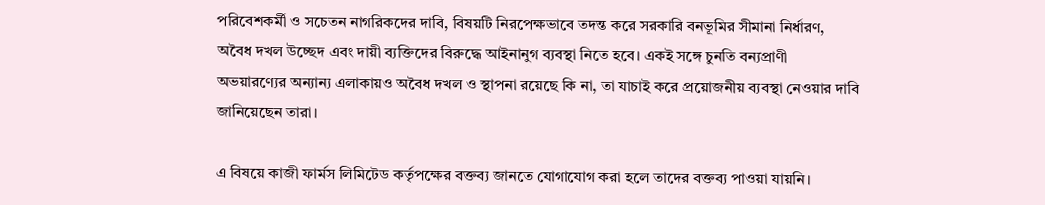পরিবেশকর্মী ও সচেতন নাগরিকদের দাবি, বিষয়টি নিরপেক্ষভাবে তদন্ত করে সরকারি বনভূমির সীমানা নির্ধারণ, অবৈধ দখল উচ্ছেদ এবং দায়ী ব্যক্তিদের বিরুদ্ধে আইনানুগ ব্যবস্থা নিতে হবে। একই সঙ্গে চুনতি বন্যপ্রাণী অভয়ারণ্যের অন্যান্য এলাকায়ও অবৈধ দখল ও স্থাপনা রয়েছে কি না, তা যাচাই করে প্রয়োজনীয় ব্যবস্থা নেওয়ার দাবি জানিয়েছেন তারা।

এ বিষয়ে কাজী ফার্মস লিমিটেড কর্তৃপক্ষের বক্তব্য জানতে যোগাযোগ করা হলে তাদের বক্তব্য পাওয়া যায়নি।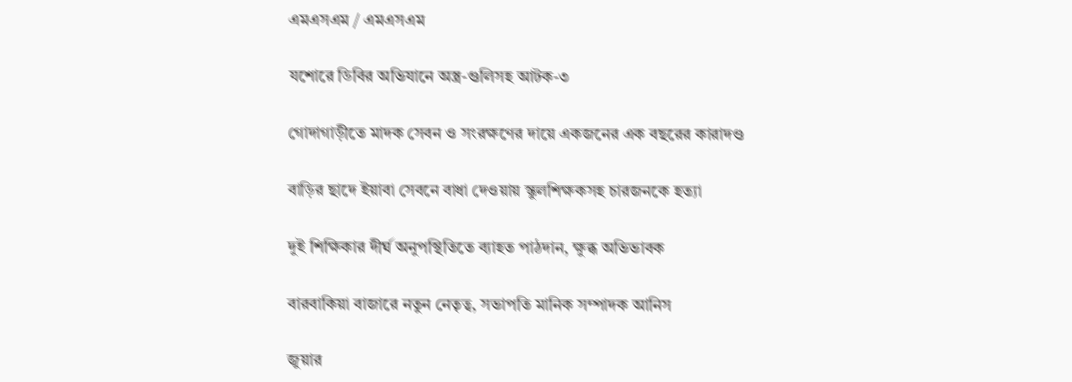এমএসএম / এমএসএম

যশোরে ডিবির অভিযানে অস্ত্র-গুলিসহ আটক-৩

গোদাগাড়ীতে মাদক সেবন ও সংরক্ষণের দায়ে একজনের এক বছরের কারাদণ্ড

বাড়ির ছাদে ইয়াবা সেবনে বাধা দেওয়ায় স্কুলশিক্ষকসহ চারজনকে হত্যা

দুই শিক্ষিকার দীর্ঘ অনুপস্থিতিতে ব্যাহত পাঠদান, ক্ষুব্ধ অভিভাবক

বারবাকিয়া বাজারে নতুন নেতৃত্ব, সভাপতি মানিক সম্পাদক আনিস

জুয়ার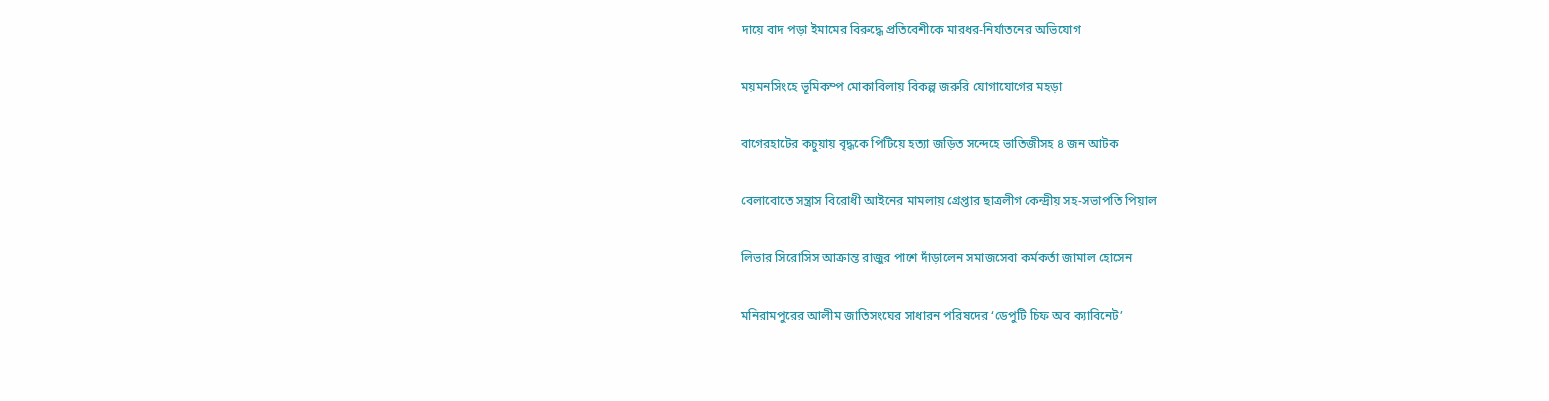দায়ে বাদ পড়া ইমামের বিরুদ্ধে প্রতিবেশীকে মারধর-নির্যাতনের অভিযোগ

ময়মনসিংহে ভূমিকম্প মোকাবিলায় বিকল্প জরুরি যোগাযোগের মহড়া

বাগেরহাটের কচুয়ায় বৃদ্ধকে পিটিয়ে হত্যা জড়িত সন্দেহে ভাতিজীসহ ৪ জন আটক

বেলাবোতে সন্ত্রাস বিরোধী আইনের মামলায় গ্রেপ্তার ছাত্রলীগ কেন্দ্রীয় সহ-সভাপতি পিয়াল

লিভার সিরোসিস আক্রান্ত রাজুর পাশে দাঁড়ালেন সমাজসেবা কর্মকর্তা জামাল হোসেন

মনিরামপুরের আলীম জাতিসংঘের সাধারন পরিষদের ‘ডেপুটি চিফ অব ক্যাবিনেট’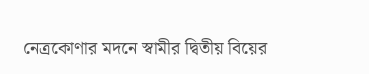নেত্রকোণার মদনে স্বামীর দ্বিতীয় বিয়ের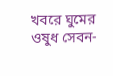খবরে ঘুমের ওষুধ সেবন-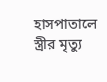হাসপাতালে স্ত্রীর মৃত্যু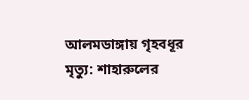আলমডাঙ্গায় গৃহবধূর মৃত্যু: শাহারুলের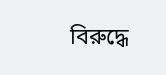বিরুদ্ধে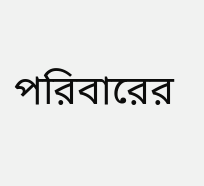পরিবারের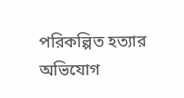পরিকল্পিত হত্যার অভিযোগ